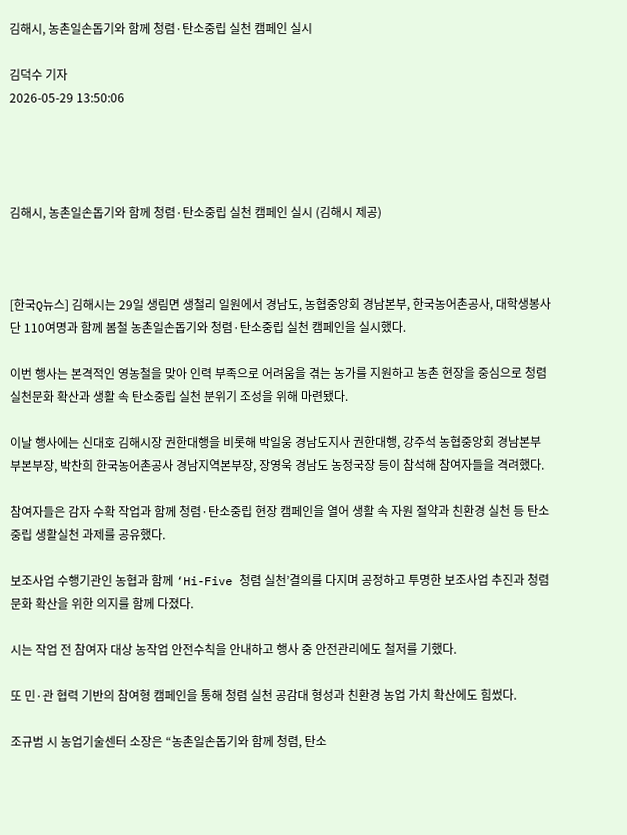김해시, 농촌일손돕기와 함께 청렴·탄소중립 실천 캠페인 실시

김덕수 기자
2026-05-29 13:50:06




김해시, 농촌일손돕기와 함께 청렴·탄소중립 실천 캠페인 실시 (김해시 제공)



[한국Q뉴스] 김해시는 29일 생림면 생철리 일원에서 경남도, 농협중앙회 경남본부, 한국농어촌공사, 대학생봉사단 110여명과 함께 봄철 농촌일손돕기와 청렴·탄소중립 실천 캠페인을 실시했다.

이번 행사는 본격적인 영농철을 맞아 인력 부족으로 어려움을 겪는 농가를 지원하고 농촌 현장을 중심으로 청렴 실천문화 확산과 생활 속 탄소중립 실천 분위기 조성을 위해 마련됐다.

이날 행사에는 신대호 김해시장 권한대행을 비롯해 박일웅 경남도지사 권한대행, 강주석 농협중앙회 경남본부 부본부장, 박찬희 한국농어촌공사 경남지역본부장, 장영욱 경남도 농정국장 등이 참석해 참여자들을 격려했다.

참여자들은 감자 수확 작업과 함께 청렴·탄소중립 현장 캠페인을 열어 생활 속 자원 절약과 친환경 실천 등 탄소중립 생활실천 과제를 공유했다.

보조사업 수행기관인 농협과 함께 ‘Hi-Five 청렴 실천’결의를 다지며 공정하고 투명한 보조사업 추진과 청렴문화 확산을 위한 의지를 함께 다졌다.

시는 작업 전 참여자 대상 농작업 안전수칙을 안내하고 행사 중 안전관리에도 철저를 기했다.

또 민·관 협력 기반의 참여형 캠페인을 통해 청렴 실천 공감대 형성과 친환경 농업 가치 확산에도 힘썼다.

조규범 시 농업기술센터 소장은 “농촌일손돕기와 함께 청렴, 탄소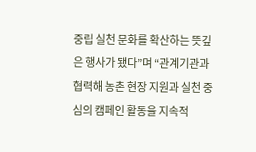중립 실천 문화를 확산하는 뜻깊은 행사가 됐다”며 “관계기관과 협력해 농촌 현장 지원과 실천 중심의 캠페인 활동을 지속적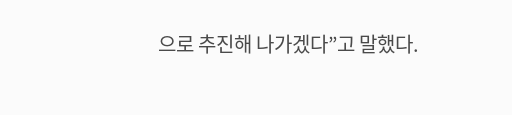으로 추진해 나가겠다”고 말했다.